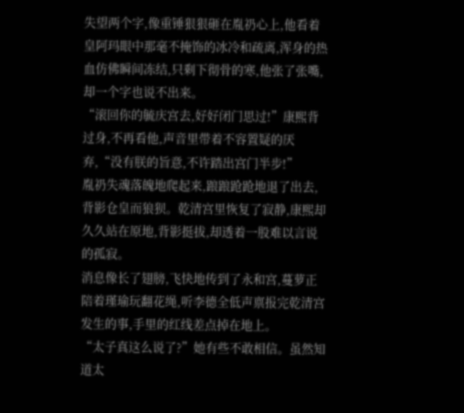失望两个字,像重锤狠狠砸在胤礽心上,他看着皇阿玛眼中那毫不掩饰的冰冷和疏离,浑身的热血仿佛瞬间冻结,只剩下彻骨的寒,他张了张嘴,却一个字也说不出来。
“滚回你的毓庆宫去,好好闭门思过!”康熙背过身,不再看他,声音里带着不容置疑的厌弃,“没有朕的旨意,不许踏出宫门半步!”
胤礽失魂落魄地爬起来,踉踉跄跄地退了出去,背影仓皇而狼狈。乾清宫里恢复了寂静,康熙却久久站在原地,背影挺拔,却透着一股难以言说的孤寂。
消息像长了翅膀,飞快地传到了永和宫,蔓萝正陪着瑾瑜玩翻花绳,听李德全低声禀报完乾清宫发生的事,手里的红线差点掉在地上。
“太子真这么说了?”她有些不敢相信。虽然知道太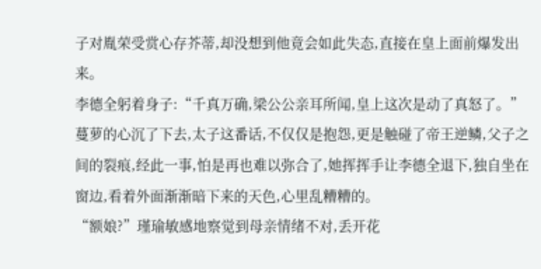子对胤荣受赏心存芥蒂,却没想到他竟会如此失态,直接在皇上面前爆发出来。
李德全躬着身子:“千真万确,梁公公亲耳所闻,皇上这次是动了真怒了。”
蔓萝的心沉了下去,太子这番话,不仅仅是抱怨,更是触碰了帝王逆鳞,父子之间的裂痕,经此一事,怕是再也难以弥合了,她挥挥手让李德全退下,独自坐在窗边,看着外面渐渐暗下来的天色,心里乱糟糟的。
“额娘?”瑾瑜敏感地察觉到母亲情绪不对,丢开花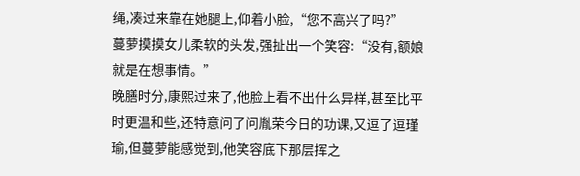绳,凑过来靠在她腿上,仰着小脸,“您不高兴了吗?”
蔓萝摸摸女儿柔软的头发,强扯出一个笑容:“没有,额娘就是在想事情。”
晚膳时分,康熙过来了,他脸上看不出什么异样,甚至比平时更温和些,还特意问了问胤荣今日的功课,又逗了逗瑾瑜,但蔓萝能感觉到,他笑容底下那层挥之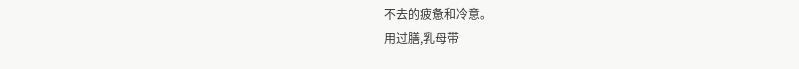不去的疲惫和冷意。
用过膳,乳母带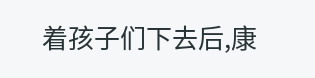着孩子们下去后,康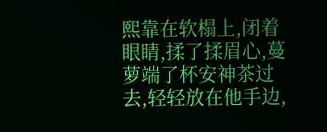熙靠在软榻上,闭着眼睛,揉了揉眉心,蔓萝端了杯安神茶过去,轻轻放在他手边,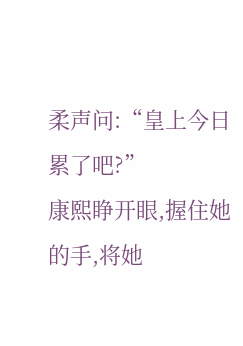柔声问:“皇上今日累了吧?”
康熙睁开眼,握住她的手,将她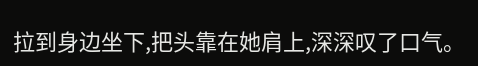拉到身边坐下,把头靠在她肩上,深深叹了口气。